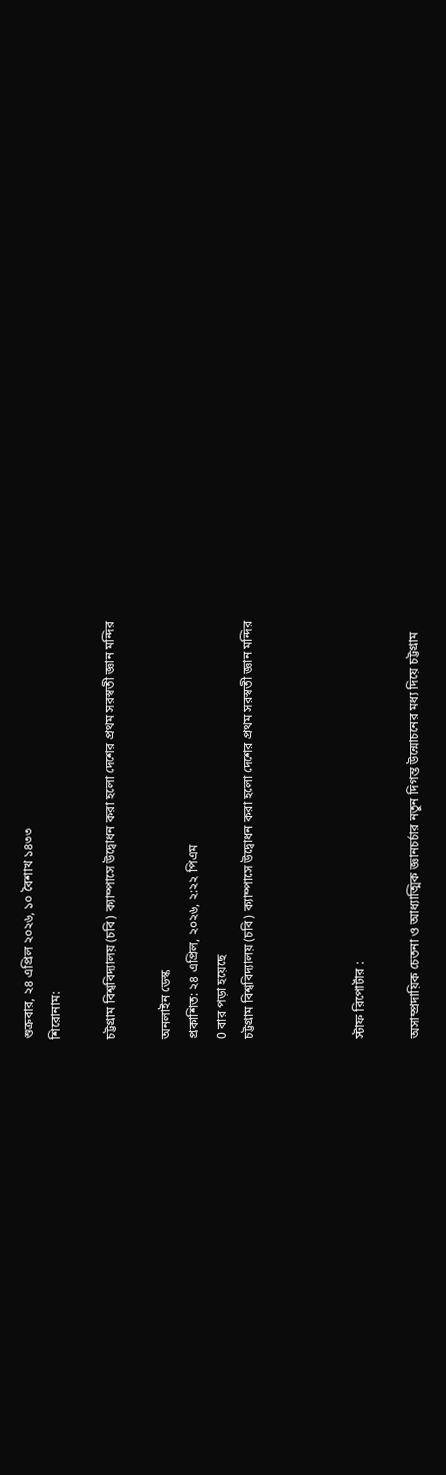শুক্রবার, ২৪ এপ্রিল ২০২৬, ১০ বৈশাখ ১৪৩৩
শিরোনাম:

চট্টগ্রাম বিশ্ববিদ্যালয় (চবি) ক্যাম্পাসে উদ্বোধন করা হলো দেশের প্রথম সরস্বতী জ্ঞান মন্দির

অনলাইন ডেস্ক
প্রকাশিত: ২৪ এপ্রিল, ২০২৬, ২:২২ পিএম
0 বার পড়া হয়েছে
চট্টগ্রাম বিশ্ববিদ্যালয় (চবি) ক্যাম্পাসে উদ্বোধন করা হলো দেশের প্রথম সরস্বতী জ্ঞান মন্দির



স্টাফ রিপোর্টার :

অসাম্প্রদায়িক চেতনা ও আধ্যাত্মিক জ্ঞানচর্চার নতুন দিগন্ত উন্মোচনের মধ্য দিয়ে চট্টগ্রাম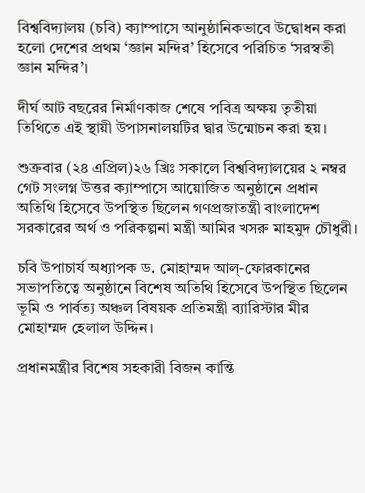বিশ্ববিদ্যালয় (চবি) ক্যাম্পাসে আনুষ্ঠানিকভাবে উদ্বোধন করা হলো দেশের প্রথম ‘জ্ঞান মন্দির’ হিসেবে পরিচিত ‘সরস্বতী জ্ঞান মন্দির’।

দীর্ঘ আট বছরের নির্মাণকাজ শেষে পবিত্র অক্ষয় তৃতীয়া তিথিতে এই স্থায়ী উপাসনালয়টির দ্বার উন্মোচন করা হয়।

শুক্রবার (২৪ এপ্রিল)২৬ খ্রিঃ সকালে বিশ্ববিদ্যালয়ের ২ নম্বর গেট সংলগ্ন উত্তর ক্যাম্পাসে আয়োজিত অনুষ্ঠানে প্রধান অতিথি হিসেবে উপস্থিত ছিলেন গণপ্রজাতন্ত্রী বাংলাদেশ সরকারের অর্থ ও পরিকল্পনা মন্ত্রী আমির খসরু মাহমুদ চৌধুরী।

চবি উপাচার্য অধ্যাপক ড. মোহাম্মদ আল্-ফোরকানের সভাপতিত্বে অনুষ্ঠানে বিশেষ অতিথি হিসেবে উপস্থিত ছিলেন ভূমি ও পার্বত্য অঞ্চল বিষয়ক প্রতিমন্ত্রী ব্যারিস্টার মীর মোহাম্মদ হেলাল উদ্দিন।

প্রধানমন্ত্রীর বিশেষ সহকারী বিজন কান্তি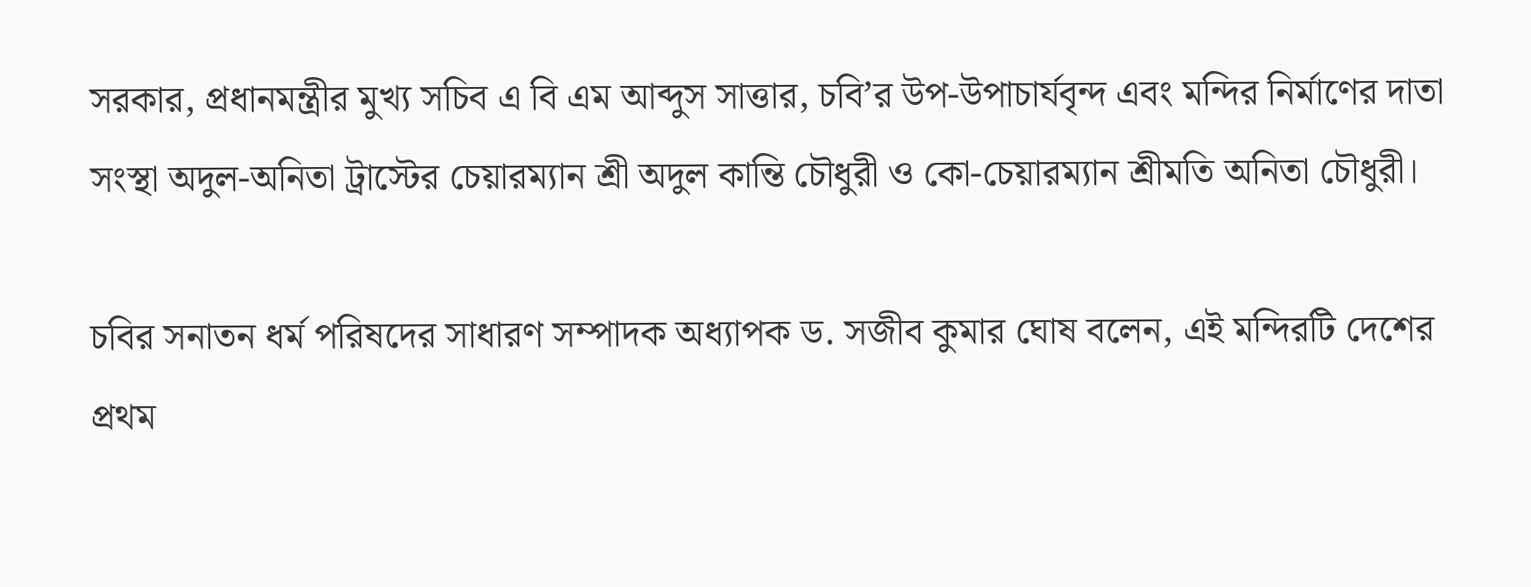সরকার, প্রধানমন্ত্রীর মুখ্য সচিব এ বি এম আব্দুস সাত্তার, চবি’র উপ-উপাচার্যবৃন্দ এবং মন্দির নির্মাণের দাতা সংস্থা অদুল-অনিতা ট্রাস্টের চেয়ারম্যান শ্রী অদুল কান্তি চৌধুরী ও কো-চেয়ারম্যান শ্রীমতি অনিতা চৌধুরী।

চবির সনাতন ধর্ম পরিষদের সাধারণ সম্পাদক অধ্যাপক ড. সজীব কুমার ঘোষ বলেন, এই মন্দিরটি দেশের প্রথম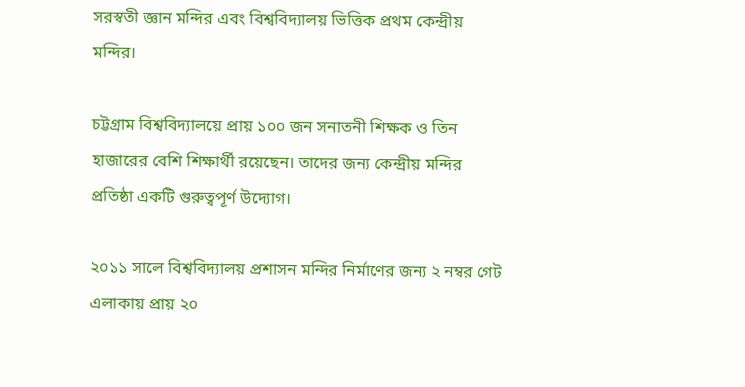সরস্বতী জ্ঞান মন্দির এবং বিশ্ববিদ্যালয় ভিত্তিক প্রথম কেন্দ্রীয় মন্দির।

চট্টগ্রাম বিশ্ববিদ্যালয়ে প্রায় ১০০ জন সনাতনী শিক্ষক ও তিন হাজারের বেশি শিক্ষার্থী রয়েছেন। তাদের জন্য কেন্দ্রীয় মন্দির প্রতিষ্ঠা একটি গুরুত্বপূর্ণ উদ্যোগ।

২০১১ সালে বিশ্ববিদ্যালয় প্রশাসন মন্দির নির্মাণের জন্য ২ নম্বর গেট এলাকায় প্রায় ২০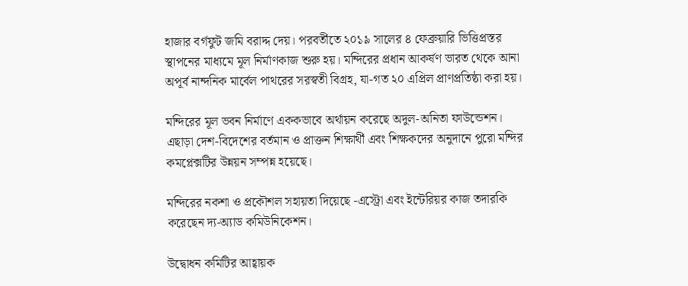হাজার বর্গফুট জমি বরাদ্দ দেয়। পরবর্তীতে ২০১৯ সালের ৪ ফেব্রুয়ারি ভিত্তিপ্রস্তর স্থাপনের মাধ্যমে মূল নির্মাণকাজ শুরু হয়। মন্দিরের প্রধান আকর্ষণ ভারত থেকে আনা অপূর্ব নান্দনিক মার্বেল পাথরের সরস্বতী বিগ্রহ, যা-গত ২০ এপ্রিল প্রাণপ্রতিষ্ঠা করা হয়।

মন্দিরের মূল ভবন নির্মাণে এককভাবে অর্থায়ন করেছে অদুল-অনিতা ফাউন্ডেশন। এছাড়া দেশ-বিদেশের বর্তমান ও প্রাক্তন শিক্ষার্থী এবং শিক্ষকদের অনুদানে পুরো মন্দির কমপ্লেক্সটির উন্নয়ন সম্পন্ন হয়েছে।

মন্দিরের নকশা ও প্রকৌশল সহায়তা দিয়েছে -এস্ট্রো এবং ইন্টেরিয়র কাজ তদারকি করেছেন দ্য-অ্যাড কমিউনিকেশন।

উদ্বোধন কমিটির আহ্বায়ক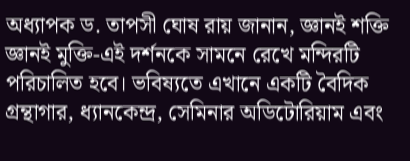অধ্যাপক ড. তাপসী ঘোষ রায় জানান, জ্ঞানই শক্তি জ্ঞানই মুক্তি-এই দর্শনকে সামনে রেখে মন্দিরটি পরিচালিত হবে। ভবিষ্যতে এখানে একটি বৈদিক গ্রন্থাগার, ধ্যানকেন্দ্র, সেমিনার অডিটোরিয়াম এবং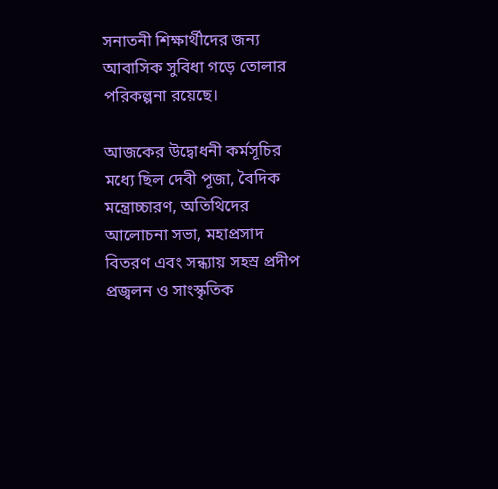সনাতনী শিক্ষার্থীদের জন্য আবাসিক সুবিধা গড়ে তোলার পরিকল্পনা রয়েছে।

আজকের উদ্বোধনী কর্মসূচির মধ্যে ছিল দেবী পূজা, বৈদিক মন্ত্রোচ্চারণ, অতিথিদের আলোচনা সভা, মহাপ্রসাদ বিতরণ এবং সন্ধ্যায় সহস্র প্রদীপ প্রজ্বলন ও সাংস্কৃতিক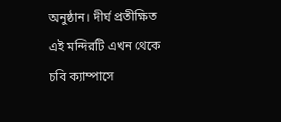অনুষ্ঠান। দীর্ঘ প্রতীক্ষিত এই মন্দিরটি এখন থেকে চবি ক্যাম্পাসে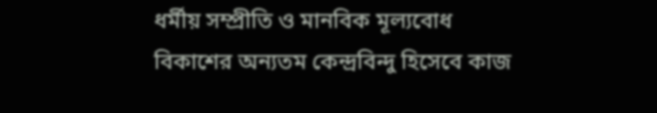ধর্মীয় সম্প্রীতি ও মানবিক মূল্যবোধ বিকাশের অন্যতম কেন্দ্রবিন্দু হিসেবে কাজ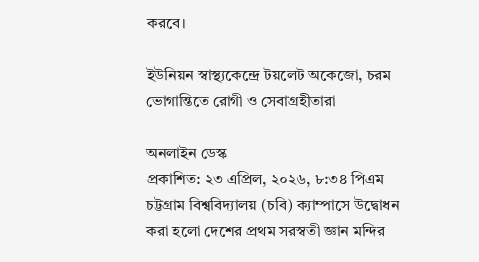করবে।

ইউনিয়ন স্বাস্থ্যকেন্দ্রে টয়লেট অকেজো, চরম ভোগান্তিতে রোগী ও সেবাগ্রহীতারা

অনলাইন ডেস্ক
প্রকাশিত: ২৩ এপ্রিল, ২০২৬, ৮:৩৪ পিএম
চট্টগ্রাম বিশ্ববিদ্যালয় (চবি) ক্যাম্পাসে উদ্বোধন করা হলো দেশের প্রথম সরস্বতী জ্ঞান মন্দির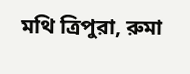মথি ত্রিপুরা, রুমা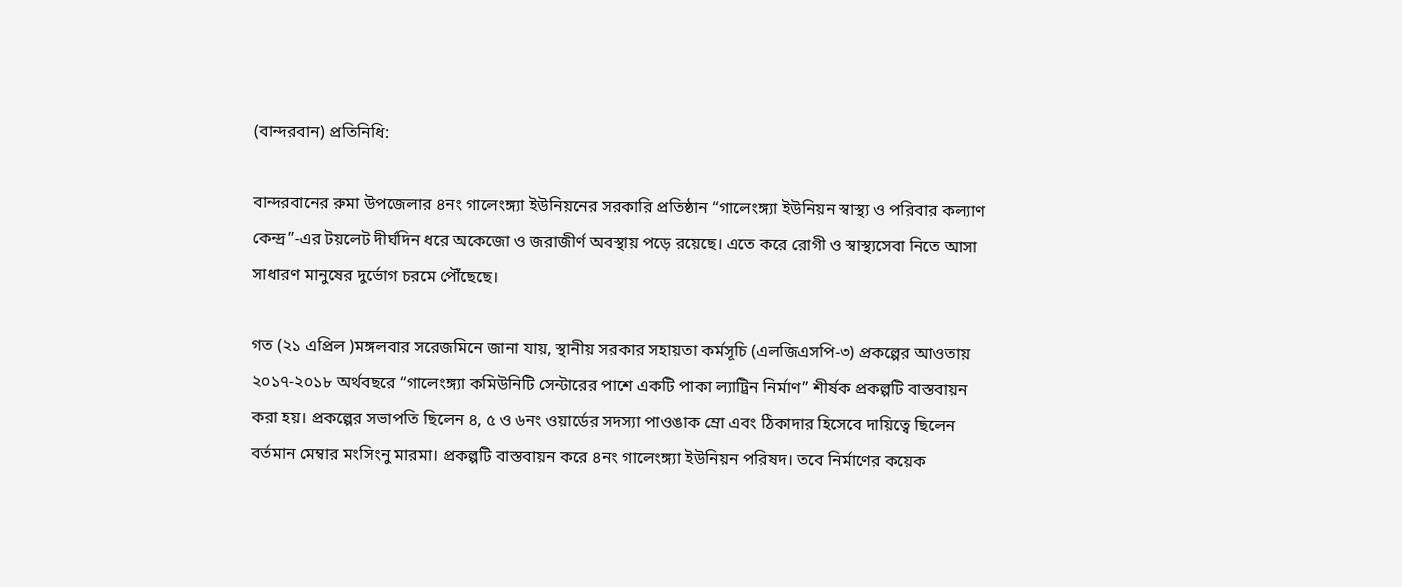(বান্দরবান) প্রতিনিধি:

বান্দরবানের রুমা উপজেলার ৪নং গালেংঙ্গ্যা ইউনিয়নের সরকারি প্রতিষ্ঠান “গালেংঙ্গ্যা ইউনিয়ন স্বাস্থ্য ও পরিবার কল্যাণ কেন্দ্র”-এর টয়লেট দীর্ঘদিন ধরে অকেজো ও জরাজীর্ণ অবস্থায় পড়ে রয়েছে। এতে করে রোগী ও স্বাস্থ্যসেবা নিতে আসা সাধারণ মানুষের দুর্ভোগ চরমে পৌঁছেছে।

গত (২১ এপ্রিল )মঙ্গলবার সরেজমিনে জানা যায়, স্থানীয় সরকার সহায়তা কর্মসূচি (এলজিএসপি-৩) প্রকল্পের আওতায় ২০১৭-২০১৮ অর্থবছরে “গালেংঙ্গ্যা কমিউনিটি সেন্টারের পাশে একটি পাকা ল্যাট্রিন নির্মাণ” শীর্ষক প্রকল্পটি বাস্তবায়ন করা হয়। প্রকল্পের সভাপতি ছিলেন ৪, ৫ ও ৬নং ওয়ার্ডের সদস্যা পাওঙাক ম্রো এবং ঠিকাদার হিসেবে দায়িত্বে ছিলেন বর্তমান মেম্বার মংসিংনু মারমা। প্রকল্পটি বাস্তবায়ন করে ৪নং গালেংঙ্গ্যা ইউনিয়ন পরিষদ। তবে নির্মাণের কয়েক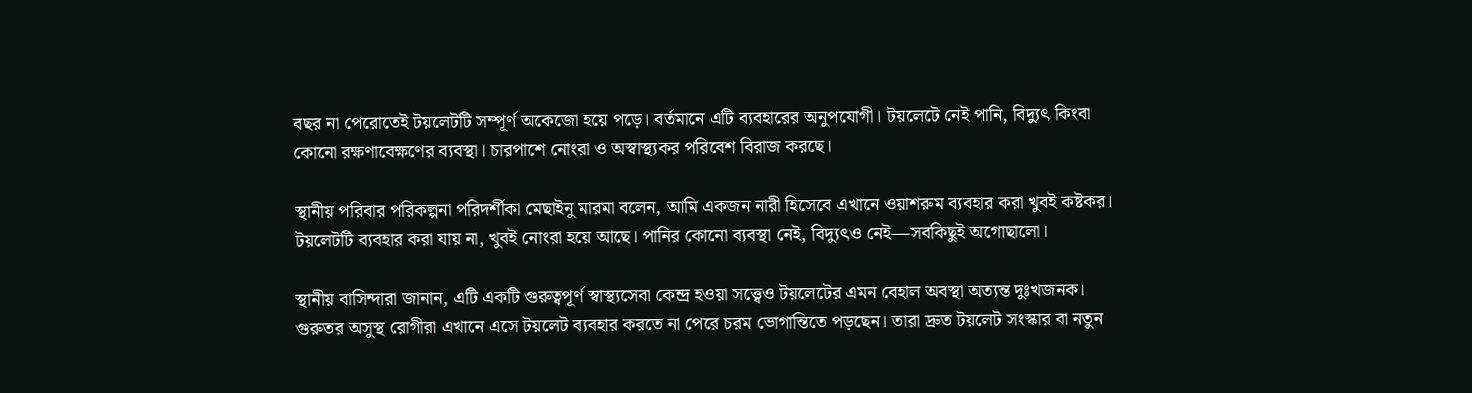বছর না পেরোতেই টয়লেটটি সম্পূর্ণ অকেজো হয়ে পড়ে। বর্তমানে এটি ব্যবহারের অনুপযোগী। টয়লেটে নেই পানি, বিদ্যুৎ কিংবা কোনো রক্ষণাবেক্ষণের ব্যবস্থা। চারপাশে নোংরা ও অস্বাস্থ্যকর পরিবেশ বিরাজ করছে।

স্থানীয় পরিবার পরিকল্পনা পরিদর্শীকা মেছাইনু মারমা বলেন, আমি একজন নারী হিসেবে এখানে ওয়াশরুম ব্যবহার করা খুবই কষ্টকর। টয়লেটটি ব্যবহার করা যায় না, খুবই নোংরা হয়ে আছে। পানির কোনো ব্যবস্থা নেই, বিদ্যুৎও নেই—সবকিছুই অগোছালো।

স্থানীয় বাসিন্দারা জানান, এটি একটি গুরুত্বপূর্ণ স্বাস্থ্যসেবা কেন্দ্র হওয়া সত্ত্বেও টয়লেটের এমন বেহাল অবস্থা অত্যন্ত দুঃখজনক। গুরুতর অসুস্থ রোগীরা এখানে এসে টয়লেট ব্যবহার করতে না পেরে চরম ভোগান্তিতে পড়ছেন। তারা দ্রুত টয়লেট সংস্কার বা নতুন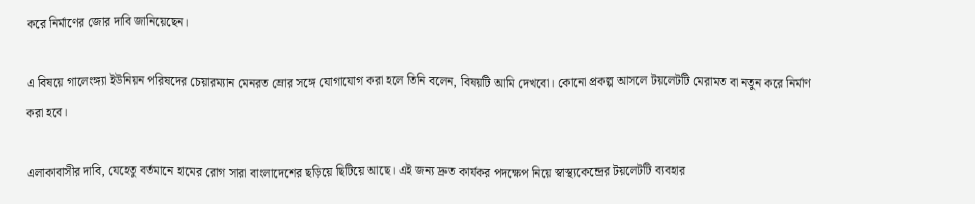করে নির্মাণের জোর দাবি জানিয়েছেন।

এ বিষয়ে গালেংঙ্গ্যা ইউনিয়ন পরিষদের চেয়ারম্যান মেনরত ম্রোর সঙ্গে যোগাযোগ করা হলে তিনি বলেন, বিষয়টি আমি দেখবো। কোনো প্রকল্প আসলে টয়লেটটি মেরামত বা নতুন করে নির্মাণ করা হবে।

এলাকাবাসীর দাবি, যেহেতু বর্তমানে হামের রোগ সারা বাংলাদেশের ছড়িয়ে ছিটিয়ে আছে। এই জন্য দ্রুত কার্যকর পদক্ষেপ নিয়ে স্বাস্থ্যকেন্দ্রের টয়লেটটি ব্যবহার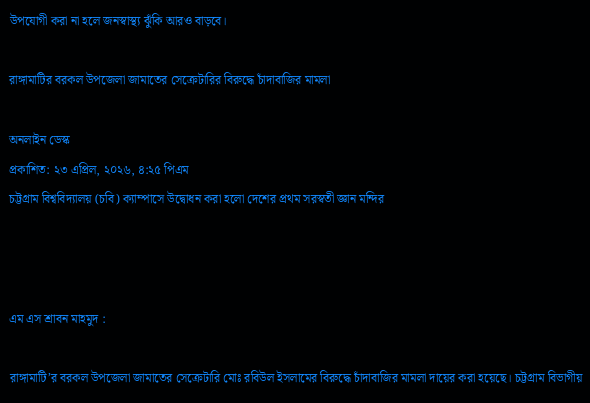উপযোগী করা না হলে জনস্বাস্থ্য ঝুঁকি আরও বাড়বে।

রাঙ্গামাটির বরকল উপজেলা জামাতের সেক্রেটারির বিরুদ্ধে চাঁদাবাজির মামলা

অনলাইন ডেস্ক
প্রকাশিত: ২৩ এপ্রিল, ২০২৬, ৪:২৫ পিএম
চট্টগ্রাম বিশ্ববিদ্যালয় (চবি) ক্যাম্পাসে উদ্বোধন করা হলো দেশের প্রথম সরস্বতী জ্ঞান মন্দির



এম এস শ্রাবন মাহমুদ :

রাঙ্গামাটি’র বরকল উপজেলা জামাতের সেক্রেটারি মোঃ রবিউল ইসলামের বিরুদ্ধে চাঁদাবাজির মামলা দায়ের করা হয়েছে। চট্টগ্রাম বিভাগীয়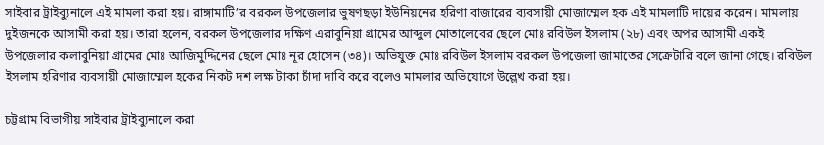সাইবার ট্রাইব্যুনালে এই মামলা করা হয়। রাঙ্গামাটি’র বরকল উপজেলার ভুষণছড়া ইউনিয়নের হরিণা বাজারের ব্যবসায়ী মোজাম্মেল হক এই মামলাটি দায়ের করেন। মামলায় দুইজনকে আসামী করা হয়। তারা হলেন, বরকল উপজেলার দক্ষিণ এরাবুনিয়া গ্রামের আব্দুল মোতালেবের ছেলে মোঃ রবিউল ইসলাম (২৮) এবং অপর আসামী একই উপজেলার কলাবুনিয়া গ্রামের মোঃ আজিমুদ্দিনের ছেলে মোঃ নূর হোসেন (৩৪)। অভিযুক্ত মোঃ রবিউল ইসলাম বরকল উপজেলা জামাতের সেক্রেটারি বলে জানা গেছে। রবিউল ইসলাম হরিণার ব্যবসায়ী মোজাম্মেল হকের নিকট দশ লক্ষ টাকা চাঁদা দাবি করে বলেও মামলার অভিযোগে উল্লেখ করা হয়।

চট্টগ্রাম বিভাগীয় সাইবার ট্রাইব্যুনালে করা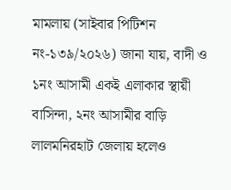মামলায় (সাইবার পিটিশন নং-১৩৯/২০২৬) জানা যায়, বাদী ও ১নং আসামী একই এলাকার স্থায়ী বাসিন্দা, ২নং আসামীর বাড়ি লালমনিরহাট জেলায় হলেও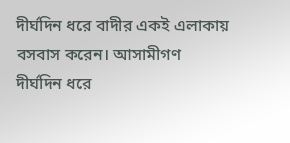দীর্ঘদিন ধরে বাদীর একই এলাকায় বসবাস করেন। আসামীগণ দীর্ঘদিন ধরে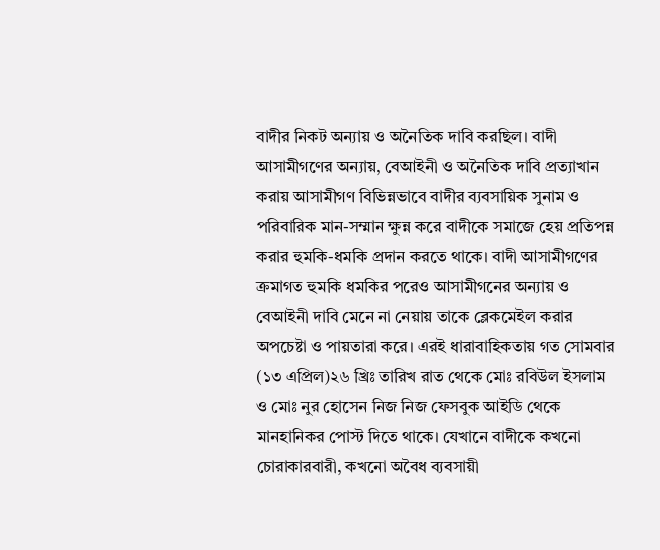বাদীর নিকট অন্যায় ও অনৈতিক দাবি করছিল। বাদী আসামীগণের অন্যায়, বেআইনী ও অনৈতিক দাবি প্রত্যাখান করায় আসামীগণ বিভিন্নভাবে বাদীর ব্যবসায়িক সুনাম ও পরিবারিক মান-সম্মান ক্ষুন্ন করে বাদীকে সমাজে হেয় প্রতিপন্ন করার হুমকি-ধমকি প্রদান করতে থাকে। বাদী আসামীগণের ক্রমাগত হুমকি ধমকির পরেও আসামীগনের অন্যায় ও বেআইনী দাবি মেনে না নেয়ায় তাকে ব্লেকমেইল করার অপচেষ্টা ও পায়তারা করে। এরই ধারাবাহিকতায় গত সোমবার (১৩ এপ্রিল)২৬ খ্রিঃ তারিখ রাত থেকে মোঃ রবিউল ইসলাম ও মোঃ নুর হোসেন নিজ নিজ ফেসবুক আইডি থেকে মানহানিকর পোস্ট দিতে থাকে। যেখানে বাদীকে কখনো চোরাকারবারী, কখনো অবৈধ ব্যবসায়ী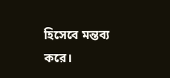হিসেবে মন্তব্য করে।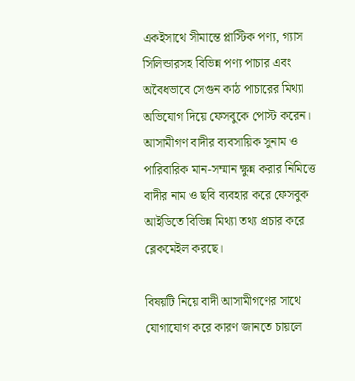একইসাথে সীমান্তে প্লাস্টিক পণ্য, গ্যাস সিলিন্ডারসহ বিভিন্ন পণ্য পাচার এবং অবৈধভাবে সেগুন কাঠ পাচারের মিথ্যা অভিযোগ দিয়ে ফেসবুকে পোস্ট করেন। আসামীগণ বাদীর ব্যবসায়িক সুনাম ও পারিবারিক মান-সম্মান ক্ষুন্ন করার নিমিত্তে বাদীর নাম ও ছবি ব্যবহার করে ফেসবুক আইডিতে বিভিন্ন মিথ্যা তথ্য প্রচার করে ব্লেকমেইল করছে।

বিষয়টি নিয়ে বাদী আসামীগণের সাথে যোগাযোগ করে কারণ জানতে চায়লে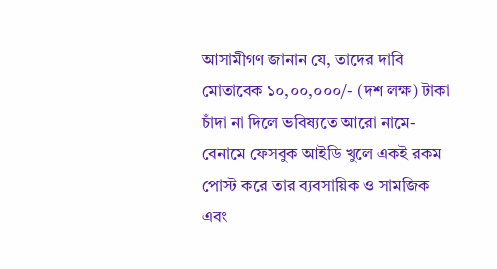আসামীগণ জানান যে, তাদের দাবি মোতাবেক ১০,০০,০০০/- (দশ লক্ষ) টাকা চাঁদা না দিলে ভবিষ্যতে আরো নামে-বেনামে ফেসবুক আইডি খুলে একই রকম পোস্ট করে তার ব্যবসায়িক ও সামজিক এবং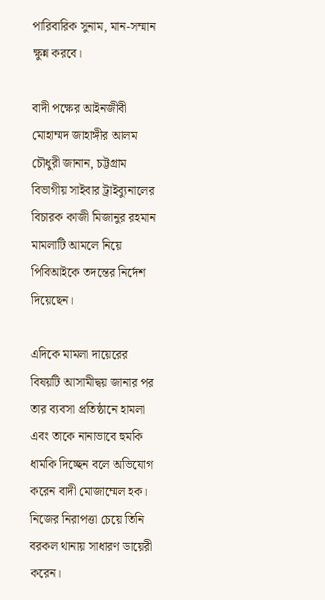পারিবারিক সুনাম, মান-সম্মান ক্ষুন্ন করবে।

বাদী পক্ষের আইনজীবী মোহাম্মদ জাহাঙ্গীর আলম চৌধুরী জানান, চট্টগ্রাম বিভাগীয় সাইবার ট্রাইব্যুনালের বিচারক কাজী মিজানুর রহমান মামলাটি আমলে নিয়ে পিবিআইকে তদন্তের নির্দেশ দিয়েছেন।

এদিকে মামলা দায়েরের বিষয়টি আসামীদ্বয় জানার পর তার ব্যবসা প্রতিষ্ঠানে হামলা এবং তাকে নানাভাবে হুমকি ধামকি দিচ্ছেন বলে অভিযোগ করেন বাদী মোজাম্মেল হক। নিজের নিরাপত্তা চেয়ে তিনি বরকল থানায় সাধারণ ডায়েরী করেন।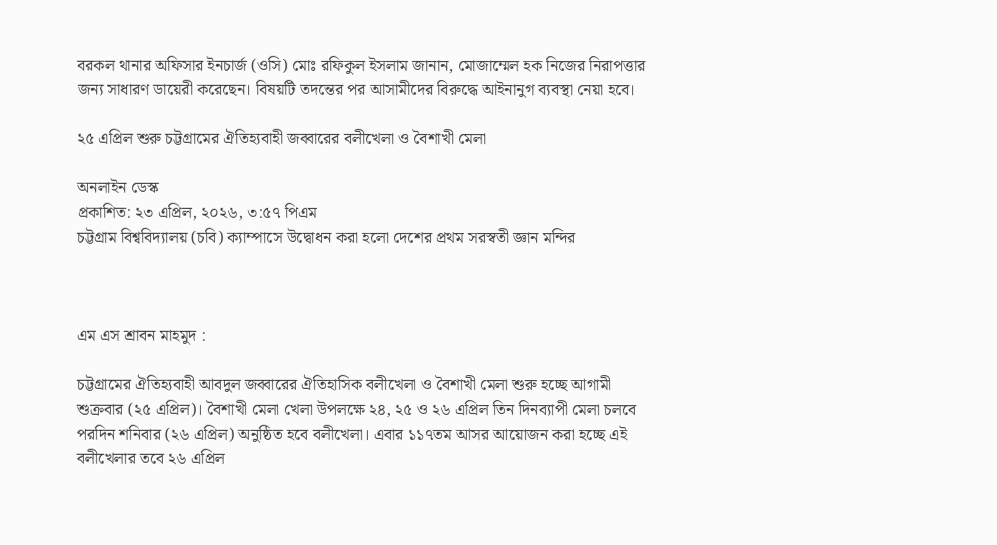বরকল থানার অফিসার ইনচার্জ (ওসি) মোঃ রফিকুল ইসলাম জানান, মোজাম্মেল হক নিজের নিরাপত্তার জন্য সাধারণ ডায়েরী করেছেন। বিষয়টি তদন্তের পর আসামীদের বিরুদ্ধে আইনানুগ ব্যবস্থা নেয়া হবে।

২৫ এপ্রিল শুরু চট্টগ্রামের ঐতিহ্যবাহী জব্বারের বলীখেলা ও বৈশাখী মেলা

অনলাইন ডেস্ক
প্রকাশিত: ২৩ এপ্রিল, ২০২৬, ৩:৫৭ পিএম
চট্টগ্রাম বিশ্ববিদ্যালয় (চবি) ক্যাম্পাসে উদ্বোধন করা হলো দেশের প্রথম সরস্বতী জ্ঞান মন্দির



এম এস শ্রাবন মাহমুদ :

চট্টগ্রামের ঐতিহ্যবাহী আবদুল জব্বারের ঐতিহাসিক বলীখেলা ও বৈশাখী মেলা শুরু হচ্ছে আগামী শুক্রবার (২৫ এপ্রিল)। বৈশাখী মেলা খেলা উপলক্ষে ২৪, ২৫ ও ২৬ এপ্রিল তিন দিনব্যাপী মেলা চলবে পরদিন শনিবার (২৬ এপ্রিল) অনুষ্ঠিত হবে বলীখেলা। এবার ১১৭তম আসর আয়োজন করা হচ্ছে এই বলীখেলার তবে ২৬ এপ্রিল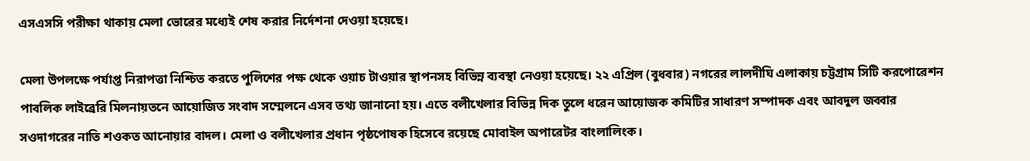এসএসসি পরীক্ষা থাকায় মেলা ভোরের মধ্যেই শেষ করার নির্দেশনা দেওয়া হয়েছে।

মেলা উপলক্ষে পর্যাপ্ত নিরাপত্তা নিশ্চিত করতে পুলিশের পক্ষ থেকে ওয়াচ টাওয়ার স্থাপনসহ বিভিন্ন ব্যবস্থা নেওয়া হয়েছে। ২২ এপ্রিল (বুধবার) নগরের লালদীঘি এলাকায় চট্টগ্রাম সিটি করপোরেশন পাবলিক লাইব্রেরি মিলনায়তনে আয়োজিত সংবাদ সম্মেলনে এসব তথ্য জানানো হয়। এতে বলীখেলার বিভিন্ন দিক তুলে ধরেন আয়োজক কমিটির সাধারণ সম্পাদক এবং আবদুল জব্বার সওদাগরের নাতি শওকত আনোয়ার বাদল। মেলা ও বলীখেলার প্রধান পৃষ্ঠপোষক হিসেবে রয়েছে মোবাইল অপারেটর বাংলালিংক।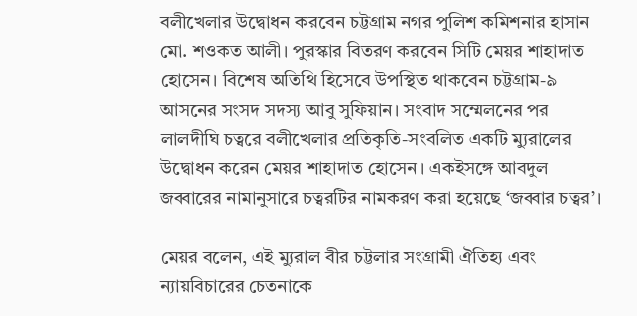বলীখেলার উদ্বোধন করবেন চট্টগ্রাম নগর পুলিশ কমিশনার হাসান মো. শওকত আলী। পুরস্কার বিতরণ করবেন সিটি মেয়র শাহাদাত হোসেন। বিশেষ অতিথি হিসেবে উপস্থিত থাকবেন চট্টগ্রাম-৯ আসনের সংসদ সদস্য আবু সুফিয়ান। সংবাদ সম্মেলনের পর লালদীঘি চত্বরে বলীখেলার প্রতিকৃতি-সংবলিত একটি ম্যুরালের উদ্বোধন করেন মেয়র শাহাদাত হোসেন। একইসঙ্গে আবদুল জব্বারের নামানুসারে চত্বরটির নামকরণ করা হয়েছে ‘জব্বার চত্বর’।

মেয়র বলেন, এই ম্যুরাল বীর চট্টলার সংগ্রামী ঐতিহ্য এবং ন্যায়বিচারের চেতনাকে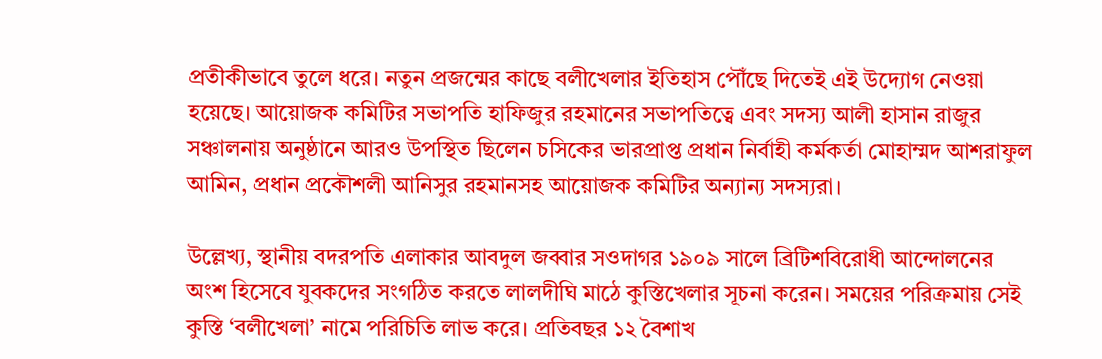প্রতীকীভাবে তুলে ধরে। নতুন প্রজন্মের কাছে বলীখেলার ইতিহাস পৌঁছে দিতেই এই উদ্যোগ নেওয়া হয়েছে। আয়োজক কমিটির সভাপতি হাফিজুর রহমানের সভাপতিত্বে এবং সদস্য আলী হাসান রাজুর সঞ্চালনায় অনুষ্ঠানে আরও উপস্থিত ছিলেন চসিকের ভারপ্রাপ্ত প্রধান নির্বাহী কর্মকর্তা মোহাম্মদ আশরাফুল আমিন, প্রধান প্রকৌশলী আনিসুর রহমানসহ আয়োজক কমিটির অন্যান্য সদস্যরা।

উল্লেখ্য, স্থানীয় বদরপতি এলাকার আবদুল জব্বার সওদাগর ১৯০৯ সালে ব্রিটিশবিরোধী আন্দোলনের অংশ হিসেবে যুবকদের সংগঠিত করতে লালদীঘি মাঠে কুস্তিখেলার সূচনা করেন। সময়ের পরিক্রমায় সেই কুস্তি ‘বলীখেলা’ নামে পরিচিতি লাভ করে। প্রতিবছর ১২ বৈশাখ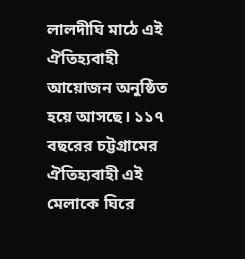লালদীঘি মাঠে এই ঐতিহ্যবাহী আয়োজন অনুষ্ঠিত হয়ে আসছে। ১১৭ বছরের চট্টগ্রামের ঐতিহ্যবাহী এই মেলাকে ঘিরে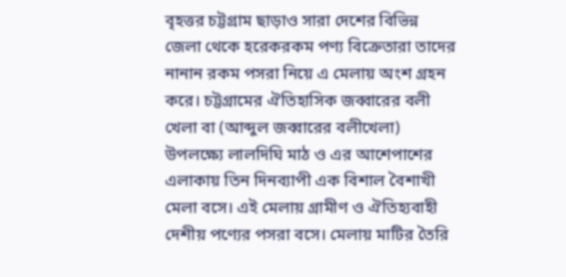বৃহত্তর চট্টগ্রাম ছাড়াও সারা দেশের বিভিন্ন জেলা থেকে হরেকরকম পণ্য বিক্রেতারা তাদের নানান রকম পসরা নিয়ে এ মেলায় অংশ গ্রহন করে। চট্টগ্রামের ঐতিহাসিক জব্বারের বলী খেলা বা (আব্দুল জব্বারের বলীখেলা) উপলক্ষ্যে লালদিঘি মাঠ ও এর আশেপাশের এলাকায় তিন দিনব্যাপী এক বিশাল বৈশাখী মেলা বসে। এই মেলায় গ্রামীণ ও ঐতিহ্যবাহী দেশীয় পণ্যের পসরা বসে। মেলায় মাটির তৈরি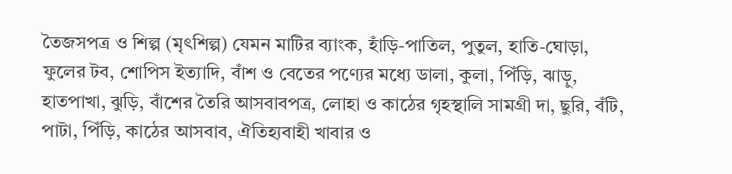তৈজসপত্র ও শিল্প (মৃৎশিল্প) যেমন মাটির ব্যাংক, হাঁড়ি-পাতিল, পুতুল, হাতি-ঘোড়া, ফুলের টব, শোপিস ইত্যাদি, বাঁশ ও বেতের পণ্যের মধ্যে ডালা, কুলা, পিঁড়ি, ঝাড়ু, হাতপাখা, ঝুড়ি, বাঁশের তৈরি আসবাবপত্র, লোহা ও কাঠের গৃহস্থালি সামগ্রী দা, ছুরি, বঁটি, পাটা, পিঁড়ি, কাঠের আসবাব, ঐতিহ্যবাহী খাবার ও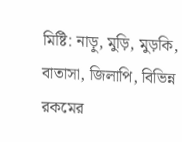মিষ্টি: নাড়ু, মুড়ি, মুড়কি, বাতাসা, জিলাপি, বিভিন্ন রকমের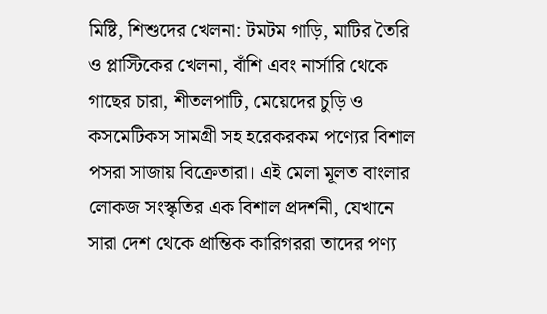মিষ্টি, শিশুদের খেলনা: টমটম গাড়ি, মাটির তৈরি ও প্লাস্টিকের খেলনা, বাঁশি এবং নার্সারি থেকে গাছের চারা, শীতলপাটি, মেয়েদের চুড়ি ও কসমেটিকস সামগ্রী সহ হরেকরকম পণ্যের বিশাল পসরা সাজায় বিক্রেতারা। এই মেলা মূলত বাংলার লোকজ সংস্কৃতির এক বিশাল প্রদর্শনী, যেখানে সারা দেশ থেকে প্রান্তিক কারিগররা তাদের পণ্য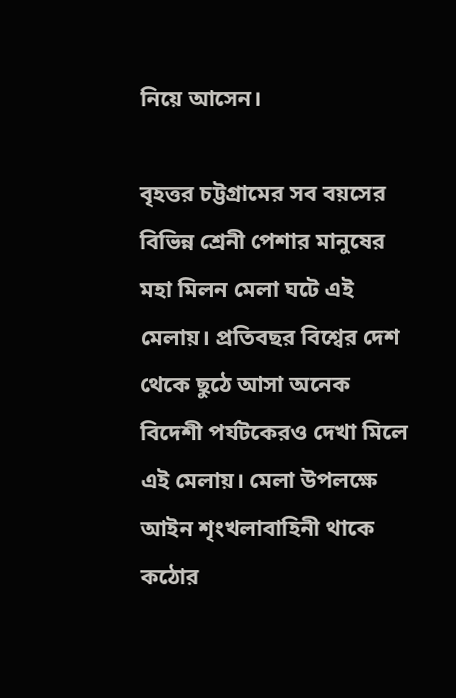নিয়ে আসেন।

বৃহত্তর চট্টগ্রামের সব বয়সের বিভিন্ন শ্রেনী পেশার মানুষের মহা মিলন মেলা ঘটে এই মেলায়। প্রতিবছর বিশ্বের দেশ থেকে ছুঠে আসা অনেক বিদেশী পর্যটকেরও দেখা মিলে এই মেলায়। মেলা উপলক্ষে আইন শৃংখলাবাহিনী থাকে কঠোর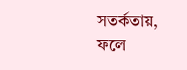সতর্কতায়, ফলে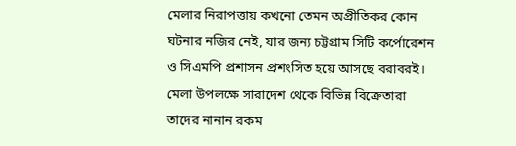মেলার নিরাপত্তায় কখনো তেমন অপ্রীতিকর কোন ঘটনার নজির নেই, যার জন্য চট্টগ্রাম সিটি কর্পোরেশন ও সিএমপি প্রশাসন প্রশংসিত হয়ে আসছে বরাবরই। মেলা উপলক্ষে সারাদেশ থেকে বিভিন্ন বিক্রেতারা তাদের নানান রকম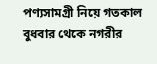পণ্যসামগ্রী নিয়ে গতকাল বুধবার থেকে নগরীর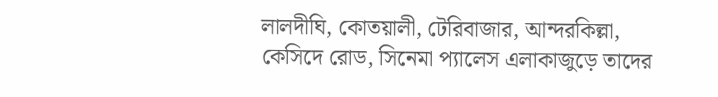লালদীঘি, কোতয়ালী, টেরিবাজার, আন্দরকিল্লা, কেসিদে রোড, সিনেমা প্যালেস এলাকাজুড়ে তাদের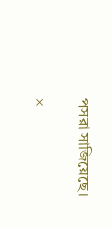পসরা সাজিয়েছে।

×